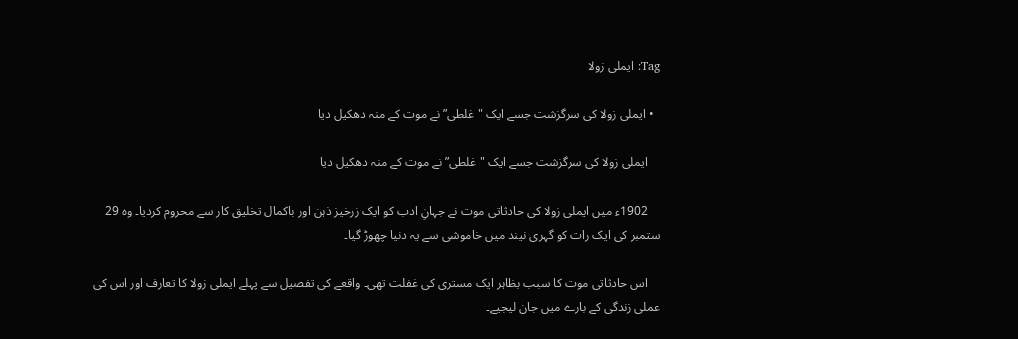Tag: ایملی زولا

  • ایملی زولا کی سرگزشت جسے ایک "غلطی” نے موت کے منہ دھکیل دیا

    ایملی زولا کی سرگزشت جسے ایک "غلطی” نے موت کے منہ دھکیل دیا

    1902ء میں ایملی زولا کی حادثاتی موت نے جہانِ ادب کو ایک زرخیز ذہن اور باکمال تخلیق کار سے محروم کردیا۔ وہ 29 ستمبر کی ایک رات کو گہری نیند میں خاموشی سے یہ دنیا چھوڑ گیا۔

    اس حادثاتی موت کا سبب بظاہر ایک مستری کی غفلت تھی۔ واقعے کی تفصیل سے پہلے ایملی زولا کا تعارف اور اس کی عملی زندگی کے بارے میں جان لیجیے۔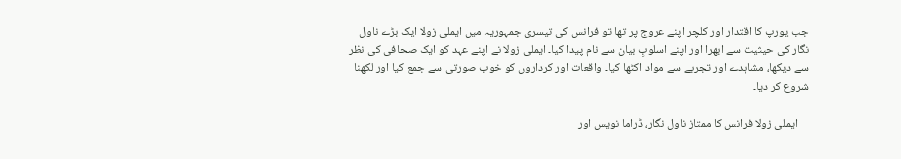جب یورپ کا اقتدار اور کلچر اپنے عروج پر تھا تو فرانس کی تیسری جمہوریہ میں ایملی زولا ایک بڑے ناول نگار کی حیثیت سے ابھرا اور اپنے اسلوبِ بیان سے نام پیدا کیا۔ ایملی زولا نے اپنے عہد کو ایک صحافی کی نظر سے دیکھا، مشاہدے اور تجربے سے مواد اکٹھا کیا۔ واقعات اور کرداروں کو خوب صورتی سے جمع کیا اور لکھنا شروع کر دیا۔

    ایملی زولا فرانس کا ممتاز ناول نگار، ڈراما نویس اور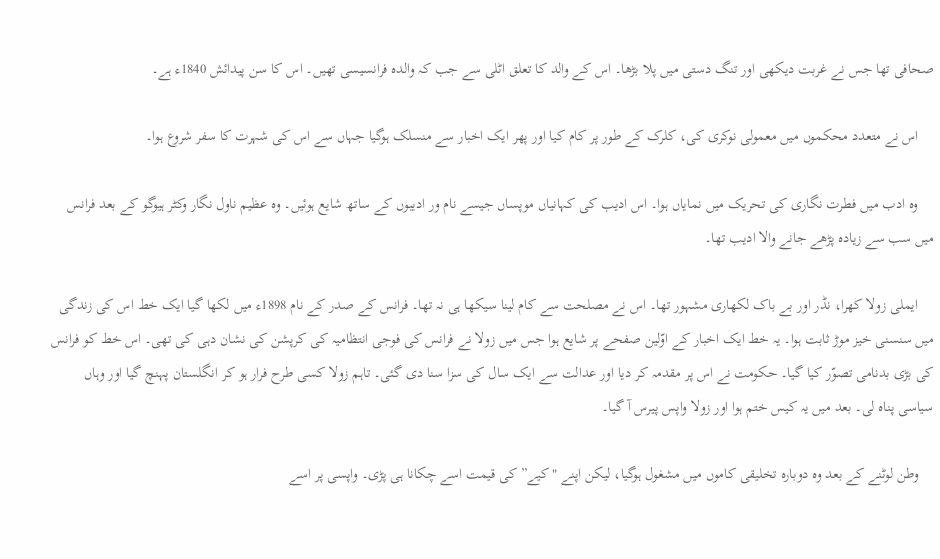صحافی تھا جس نے غربت دیکھی اور تنگ دستی میں‌ پلا بڑھا۔ اس کے والد کا تعلق اٹلی سے جب کہ والدہ فرانسیسی تھیں۔ اس کا سن پیدائش 1840ء ہے۔

    اس نے متعدد محکموں میں معمولی نوکری کی، کلرک کے طور پر کام کیا اور پھر ایک اخبار سے منسلک ہوگیا جہاں سے اس کی شہرت کا سفر شروع ہوا۔

    وہ ادب میں فطرت نگاری کی تحریک میں نمایاں‌ ہوا۔ اس ادیب کی کہانیاں موپساں جیسے نام ور ادیبوں کے ساتھ شایع ہوئیں۔ وہ عظیم ناول نگار وکٹر ہیوگو کے بعد فرانس میں سب سے زیادہ پڑھے جانے والا ادیب تھا۔

    ایملی زولا کھرا، نڈر اور بے باک لکھاری مشہور تھا۔ اس نے مصلحت سے کام لینا سیکھا ہی نہ تھا۔ فرانس کے صدر کے نام 1898ء میں لکھا گیا ایک خط اس کی زندگی میں سنسنی خیز موڑ ثابت ہوا۔ یہ خط ایک اخبار کے اوّلین صفحے پر شایع ہوا جس میں‌ زولا نے فرانس کی فوجی انتظامیہ کی کرپشن کی نشان دہی کی تھی۔ اس خط کو فرانس کی بڑی بدنامی تصوّر کیا گیا۔ حکومت نے اس پر مقدمہ کر دیا اور عدالت سے ایک سال کی سزا سنا دی گئی۔ تاہم زولا کسی طرح فرار ہو کر انگلستان پہنچ گیا اور وہاں سیاسی پناہ لی۔ بعد میں یہ کیس ختم ہوا اور زولا واپس پیرس آ گیا۔

    وطن لوٹنے کے بعد وہ دوبارہ تخلیقی کاموں میں‌ مشغول ہوگیا، لیکن اپنے "کیے” کی قیمت اسے چکانا ہی پڑی۔ واپسی پر اسے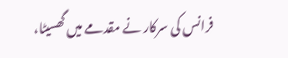فرانس کی سرکار نے مقدمے میں‌ گھسیٹا،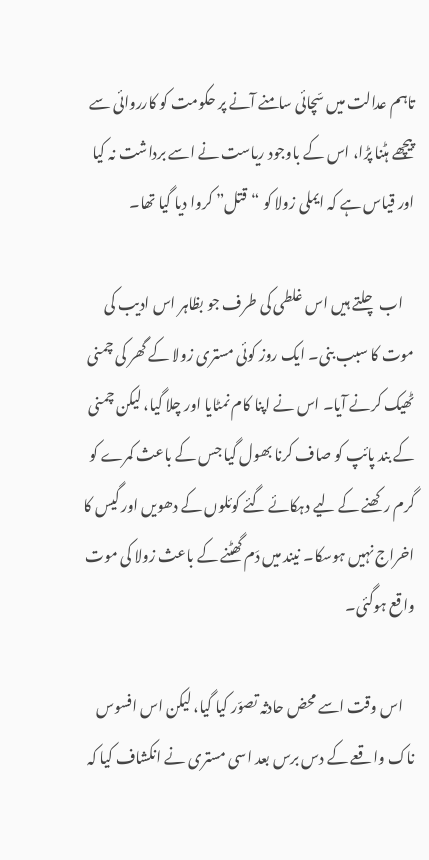تاہم عدالت میں‌ سّچائی سامنے آنے پر حکومت کو کارروائی سے پیچھے ہٹنا پڑا، اس کے باوجود ریاست نے اسے برداشت نہ کیا اور قیاس ہے کہ ایملی زولا کو “قتل” کروا دیا گیا تھا۔

    اب چلتے ہیں اس غلطی کی طرف جو بظاہر اس ادیب کی موت کا سبب بنی۔ ایک روز کوئی مستری زولا کے گھر کی چمنی ٹھیک کرنے آیا۔ اس نے اپنا کام نمٹایا اور چلا گیا، لیکن چمنی کے بند پائپ کو صاف کرنا بھول گیا جس کے باعث کمرے کو گرم رکھنے کے لیے دہکائے گئے کوئلوں کے دھویں اور گیس کا اخراج نہیں ہوسکا۔ نیند میں دَم گھٹنے کے باعث زولا کی موت واقع ہوگئی۔

    اس وقت اسے محض حادثہ تصوّر کیا گیا، لیکن اس افسوس ناک واقعے کے دس برس بعد اسی مستری نے انکشاف کیا کہ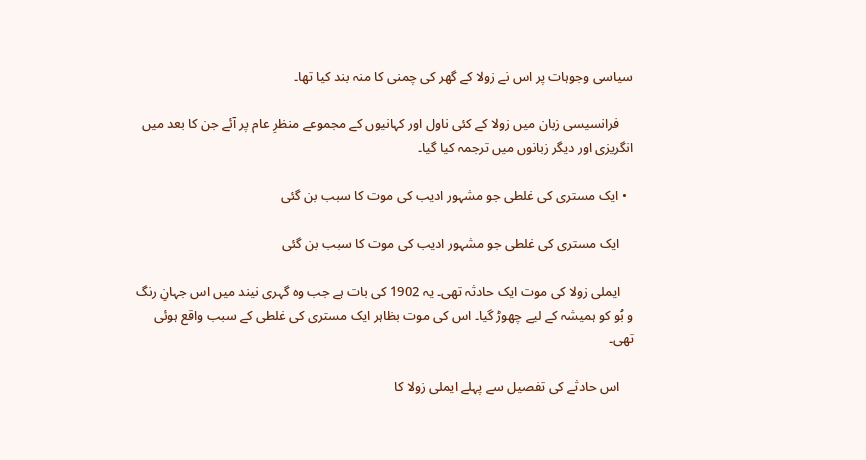سیاسی وجوہات پر اس نے زولا کے گھر کی چمنی کا منہ بند کیا تھا۔

    فرانسیسی زبان میں زولا کے کئی ناول اور کہانیوں کے مجموعے منظرِ عام پر آئے جن کا بعد میں انگریزی اور دیگر زبانوں میں ترجمہ کیا گیا۔

  • ایک مستری کی غلطی جو مشہور ادیب کی موت کا سبب بن گئی

    ایک مستری کی غلطی جو مشہور ادیب کی موت کا سبب بن گئی

    ایملی زولا کی موت ایک حادثہ تھی۔ یہ 1902 کی بات ہے جب‌ وہ گہری نیند میں اس جہانِ رنگ و بُو کو ہمیشہ کے لیے چھوڑ گیا۔ اس کی موت بظاہر ایک مستری کی غلطی کے سبب واقع ہوئی تھی۔

    اس حادثے کی تفصیل سے پہلے ایملی زولا کا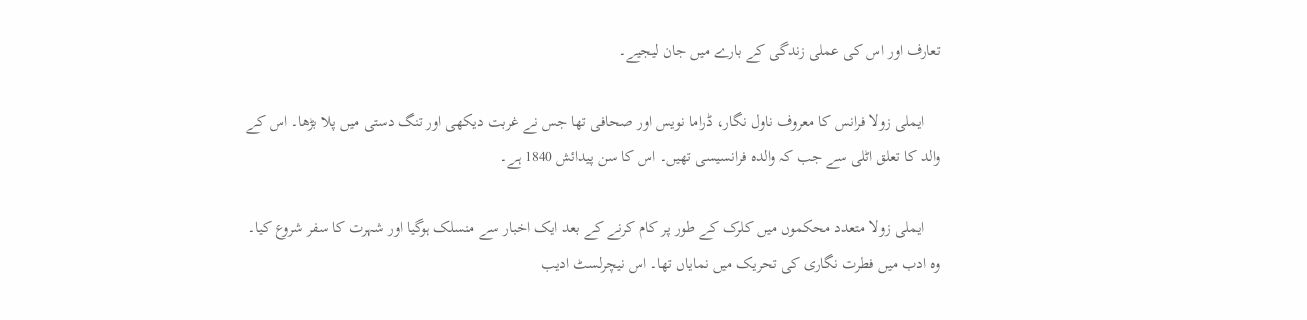تعارف اور اس کی عملی زندگی کے بارے میں جان لیجیے۔

    ایملی زولا فرانس کا معروف ناول نگار، ڈراما نویس اور صحافی تھا جس نے غربت دیکھی اور تنگ دستی میں‌ پلا بڑھا۔ اس کے والد کا تعلق اٹلی سے جب کہ والدہ فرانسیسی تھیں۔ اس کا سن پیدائش 1840 ہے۔

    ایملی زولا متعدد محکموں میں کلرک کے طور پر کام کرنے کے بعد ایک اخبار سے منسلک ہوگیا اور شہرت کا سفر شروع کیا۔ وہ ادب میں فطرت نگاری کی تحریک میں نمایاں‌ تھا۔ اس نیچرلسٹ ادیب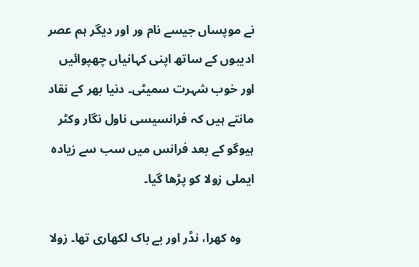نے موپساں جیسے نام ور اور دیگر ہم عصر ادیبوں کے ساتھ اپنی کہانیاں‌ چھپوائیں اور خوب شہرت سمیٹی۔ دنیا بھر کے نقاد مانتے ہیں کہ فرانسیسی ناول نگار وکٹر ہیوگو کے بعد فرانس میں سب سے زیادہ ایملی زولا کو پڑھا گیا۔

    وہ کھرا، نڈر اور بے باک لکھاری تھا۔ زولا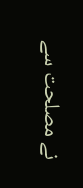نے مصلحت سے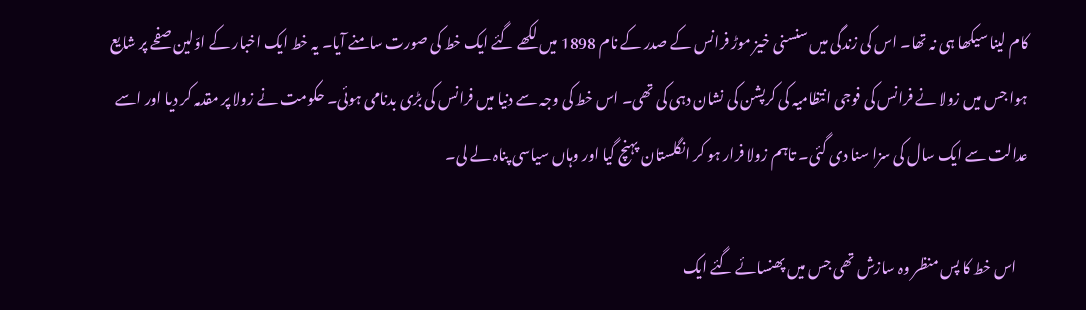کام لینا سیکھا ہی نہ تھا۔ اس کی زندگی میں سنسنی خیز موڑ فرانس کے صدر کے نام 1898 میں لکھے گئے ایک خط کی صورت سامنے آیا۔ یہ خط ایک اخبار کے اوّلین صفحے پر شایع ہوا جس میں‌ زولا نے فرانس کی فوجی انتظامیہ کی کرپشن کی نشان دہی کی تھی۔ اس خط کی وجہ سے دنیا میں فرانس کی بڑی بدنامی ہوئی۔ حکومت نے زولا پر مقدمہ کر دیا اور اسے عدالت سے ایک سال کی سزا سنا دی گئی۔ تاہم زولا فرار ہو کر انگلستان پہنچ گیا اور وہاں سیاسی پناہ لے لی۔

    اس خط کا پس منظر وہ سازش تھی جس میں‌ پھنسائے گئے ایک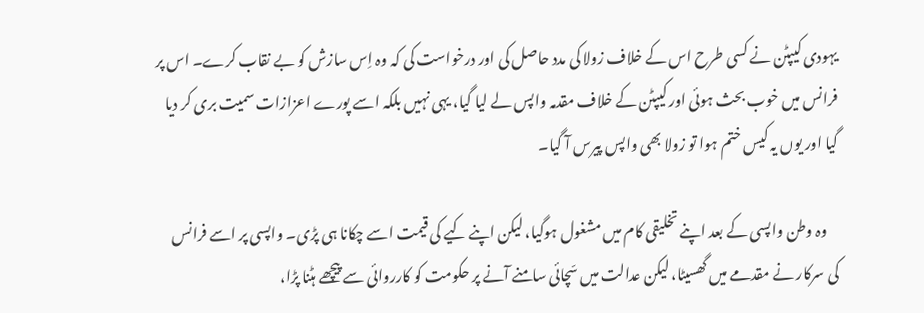یہودی کیپٹن نے کسی طرح‌ اس کے خلاف زولا کی مدد حاصل کی اور درخواست کی کہ وہ اِس سازش کو بے نقاب کرے۔ اس پر فرانس میں‌‌ خوب بحث ہوئی اور کیپٹن کے خلاف مقدمہ واپس لے لیا گیا، یہی نہیں بلکہ اسے پورے اعزازات سمیت بری کر دیا گیا اور یوں‌ یہ کیس ختم ہوا تو زولا بھی واپس پیرس آ گیا۔

    وہ وطن واپسی کے بعد اپنے تخلیقی کام میں‌ مشغول ہوگیا، لیکن اپنے کیے کی قیمت اسے چکانا ہی پڑی۔ واپسی پر اسے فرانس کی سرکار نے مقدمے میں‌ گھسیٹا، لیکن عدالت میں‌ سّچائی سامنے آنے پر حکومت کو کارروائی سے پیچھے ہٹنا پڑا،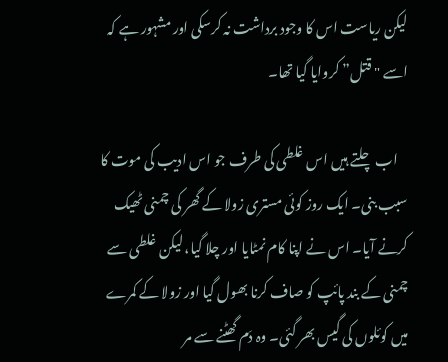لیکن ریاست اس کا وجود برداشت نہ کرسکی اور مشہور ہے کہ اسے "قتل” کروایا گیا تھا۔

    اب چلتے ہیں اس غلطی کی طرف جو اس ادیب کی موت کا سبب بنی۔ ایک روز کوئی مستری زولا کے گھر کی چمنی ٹھیک کرنے آیا۔ اس نے اپنا کام نمٹایا اور چلا گیا، لیکن غلطی سے چمنی کے بند پائپ کو صاف کرنا بھول گیا اور زولا کے کمرے میں‌ کوئلوں کی گیس بھر گئی۔ وہ دَم گھٹنے سے مر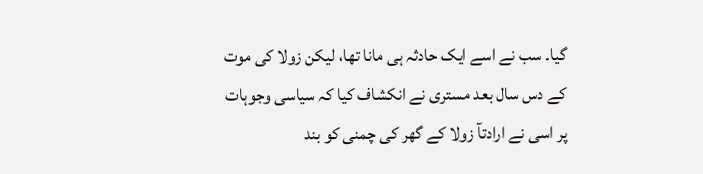گیا۔ سب نے اسے ایک حادثہ ہی مانا تھا، لیکن زولا کی موت کے دس سال بعد مستری نے انکشاف کیا کہ سیاسی وجوہات پر اسی نے ارادتآ زولا کے گھر کی چمنی کو بند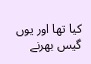کیا تھا اور یوں‌ گیس بھرنے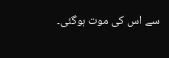سے اس کی موت ہوگئی۔